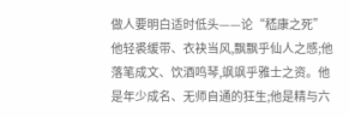做人要明白适时低头——论“嵇康之死”他轻裘缓带、衣袂当风,飘飘乎仙人之感;他落笔成文、饮酒鸣琴,飒飒乎雅士之资。他是年少成名、无师自通的狂生;他是精与六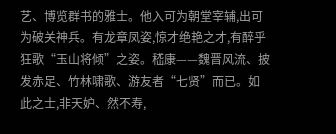艺、博览群书的雅士。他入可为朝堂宰辅,出可为破关神兵。有龙章凤姿,惊才绝艳之才,有醉乎狂歌“玉山将倾”之姿。嵇康——魏晋风流、披发赤足、竹林啸歌、游友者“七贤”而已。如此之士,非天妒、然不寿,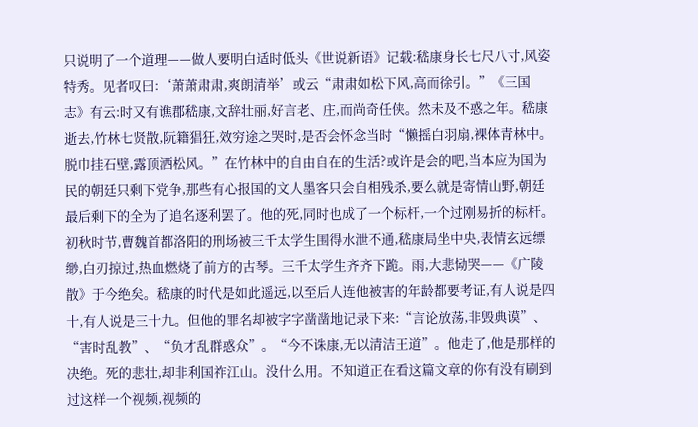只说明了一个道理——做人要明白适时低头《世说新语》记载:嵇康身长七尺八寸,风姿特秀。见者叹曰:‘萧萧肃肃,爽朗清举’或云“肃肃如松下风,高而徐引。”《三国志》有云:时又有谯郡嵇康,文辞壮丽,好言老、庄,而尚奇任侠。然未及不惑之年。嵇康逝去,竹林七贤散,阮籍猖狂,效穷途之哭时,是否会怀念当时“懒摇白羽扇,裸体青林中。脱巾挂石壁,露顶洒松风。”在竹林中的自由自在的生活?或许是会的吧,当本应为国为民的朝廷只剩下党争,那些有心报国的文人墨客只会自相残杀,要么就是寄情山野,朝廷最后剩下的全为了追名逐利罢了。他的死,同时也成了一个标杆,一个过刚易折的标杆。初秋时节,曹魏首都洛阳的刑场被三千太学生围得水泄不通,嵇康局坐中央,表情玄远缥缈,白刃掠过,热血燃烧了前方的古琴。三千太学生齐齐下跪。雨,大悲恸哭——《广陵散》于今绝矣。嵇康的时代是如此遥远,以至后人连他被害的年龄都要考证,有人说是四十,有人说是三十九。但他的罪名却被字字凿凿地记录下来:“言论放荡,非毁典谟”、“害时乱教”、“负才乱群惑众”。“今不诛康,无以清洁王道”。他走了,他是那样的决绝。死的悲壮,却非利国祚江山。没什么用。不知道正在看这篇文章的你有没有刷到过这样一个视频,视频的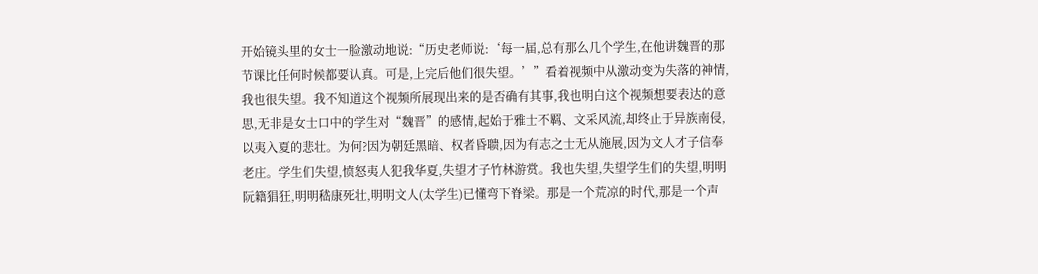开始镜头里的女士一脸激动地说:“历史老师说:‘每一届,总有那么几个学生,在他讲魏晋的那节课比任何时候都要认真。可是,上完后他们很失望。’”看着视频中从激动变为失落的神情,我也很失望。我不知道这个视频所展现出来的是否确有其事,我也明白这个视频想要表达的意思,无非是女士口中的学生对“魏晋”的感情,起始于雅士不羁、文采风流,却终止于异族南侵,以夷入夏的悲壮。为何?因为朝廷黑暗、权者昏聩,因为有志之士无从施展,因为文人才子信奉老庄。学生们失望,愤怒夷人犯我华夏,失望才子竹林游赏。我也失望,失望学生们的失望,明明阮籍猖狂,明明嵇康死壮,明明文人(太学生)已懂弯下脊梁。那是一个荒凉的时代,那是一个声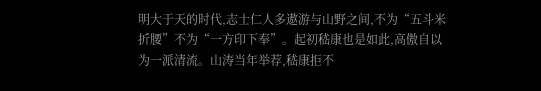明大于天的时代,志士仁人多遨游与山野之间,不为“五斗米折腰”不为“一方印下奉”。起初嵇康也是如此,高傲自以为一派清流。山涛当年举荐,嵇康拒不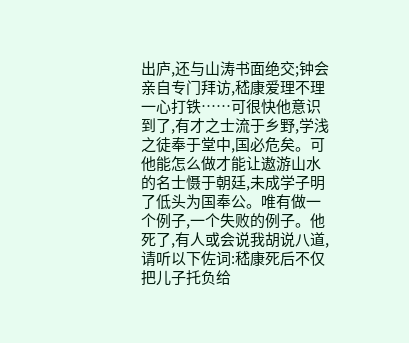出庐,还与山涛书面绝交;钟会亲自专门拜访,嵇康爱理不理一心打铁……可很快他意识到了,有才之士流于乡野,学浅之徒奉于堂中,国必危矣。可他能怎么做才能让遨游山水的名士慑于朝廷,未成学子明了低头为国奉公。唯有做一个例子,一个失败的例子。他死了,有人或会说我胡说八道,请听以下佐词:嵇康死后不仅把儿子托负给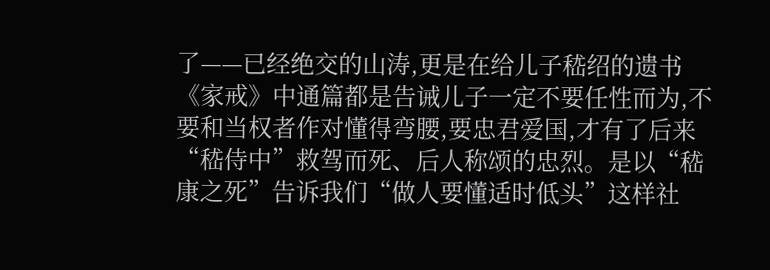了——已经绝交的山涛,更是在给儿子嵇绍的遗书《家戒》中通篇都是告诫儿子一定不要任性而为,不要和当权者作对懂得弯腰,要忠君爱国,才有了后来“嵇侍中”救驾而死、后人称颂的忠烈。是以“嵇康之死”告诉我们“做人要懂适时低头”这样社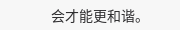会才能更和谐。